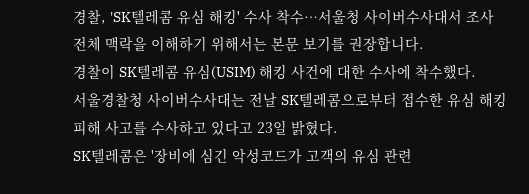경찰, 'SK텔레콤 유심 해킹' 수사 착수…서울청 사이버수사대서 조사
전체 맥락을 이해하기 위해서는 본문 보기를 권장합니다.
경찰이 SK텔레콤 유심(USIM) 해킹 사건에 대한 수사에 착수했다.
서울경찰청 사이버수사대는 전날 SK텔레콤으로부터 접수한 유심 해킹 피해 사고를 수사하고 있다고 23일 밝혔다.
SK텔레콤은 '장비에 심긴 악성코드가 고객의 유심 관련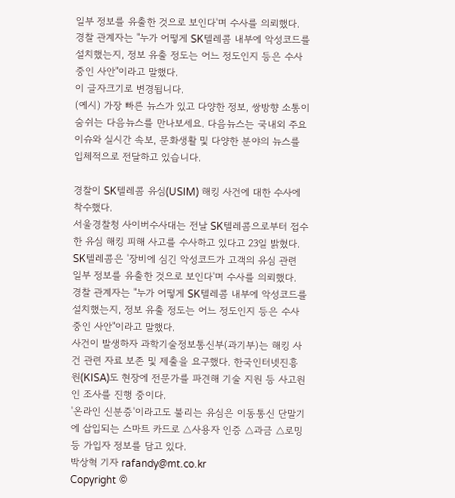일부 정보를 유출한 것으로 보인다'며 수사를 의뢰했다.
경찰 관계자는 "누가 어떻게 SK텔레콤 내부에 악성코드를 설치했는지, 정보 유출 정도는 어느 정도인지 등은 수사 중인 사안"이라고 말했다.
이 글자크기로 변경됩니다.
(예시) 가장 빠른 뉴스가 있고 다양한 정보, 쌍방향 소통이 숨쉬는 다음뉴스를 만나보세요. 다음뉴스는 국내외 주요이슈와 실시간 속보, 문화생활 및 다양한 분야의 뉴스를 입체적으로 전달하고 있습니다.

경찰이 SK텔레콤 유심(USIM) 해킹 사건에 대한 수사에 착수했다.
서울경찰청 사이버수사대는 전날 SK텔레콤으로부터 접수한 유심 해킹 피해 사고를 수사하고 있다고 23일 밝혔다.
SK텔레콤은 '장비에 심긴 악성코드가 고객의 유심 관련 일부 정보를 유출한 것으로 보인다'며 수사를 의뢰했다.
경찰 관계자는 "누가 어떻게 SK텔레콤 내부에 악성코드를 설치했는지, 정보 유출 정도는 어느 정도인지 등은 수사 중인 사안"이라고 말했다.
사건이 발생하자 과학기술정보통신부(과기부)는 해킹 사건 관련 자료 보존 및 제출을 요구했다. 한국인터넷진흥원(KISA)도 현장에 전문가를 파견해 기술 지원 등 사고원인 조사를 진행 중이다.
'온라인 신분증'이라고도 불리는 유심은 이동통신 단말기에 삽입되는 스마트 카드로 △사용자 인증 △과금 △로밍 등 가입자 정보를 담고 있다.
박상혁 기자 rafandy@mt.co.kr
Copyright ©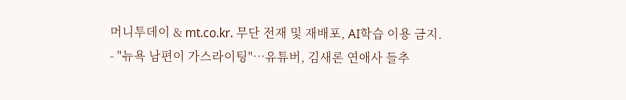머니투데이 & mt.co.kr. 무단 전재 및 재배포, AI학습 이용 금지.
- "뉴욕 남편이 가스라이팅"…유튜버, 김새론 연애사 들추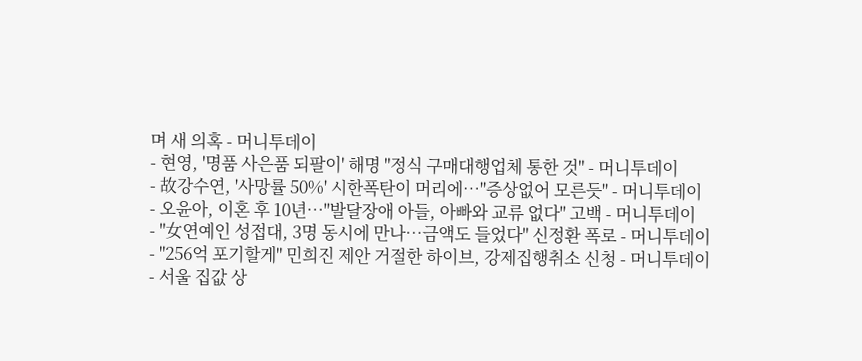며 새 의혹 - 머니투데이
- 현영, '명품 사은품 되팔이' 해명 "정식 구매대행업체 통한 것" - 머니투데이
- 故강수연, '사망률 50%' 시한폭탄이 머리에…"증상없어 모른듯" - 머니투데이
- 오윤아, 이혼 후 10년…"발달장애 아들, 아빠와 교류 없다" 고백 - 머니투데이
- "女연예인 성접대, 3명 동시에 만나…금액도 들었다" 신정환 폭로 - 머니투데이
- "256억 포기할게" 민희진 제안 거절한 하이브, 강제집행취소 신청 - 머니투데이
- 서울 집값 상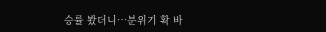승률 봤더니…분위기 확 바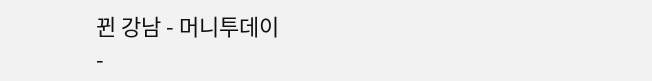뀐 강남 - 머니투데이
-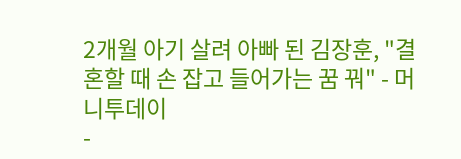2개월 아기 살려 아빠 된 김장훈, "결혼할 때 손 잡고 들어가는 꿈 꿔" - 머니투데이
-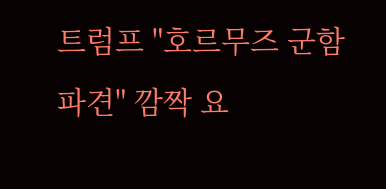트럼프 "호르무즈 군함 파견" 깜짝 요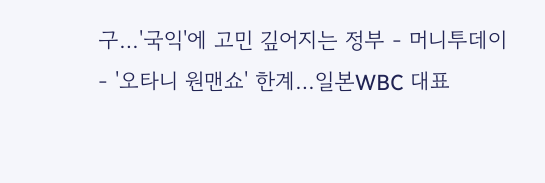구…'국익'에 고민 깊어지는 정부 - 머니투데이
- '오타니 원맨쇼' 한계…일본WBC 대표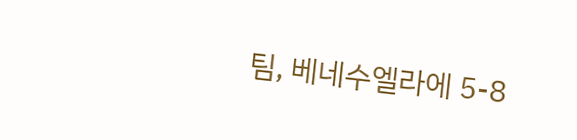팀, 베네수엘라에 5-8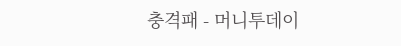충격패 - 머니투데이